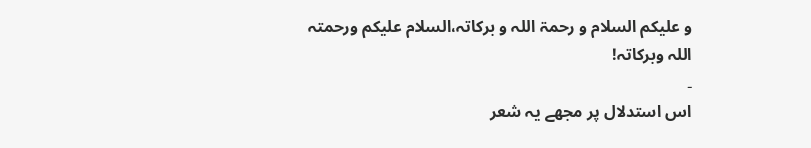و علیکم السلام و رحمۃ اللہ و برکاتہ،السلام علیکم ورحمتہ اللہ وبرکاتہ!
۔
اس استدلال پر مجھے یہ شعر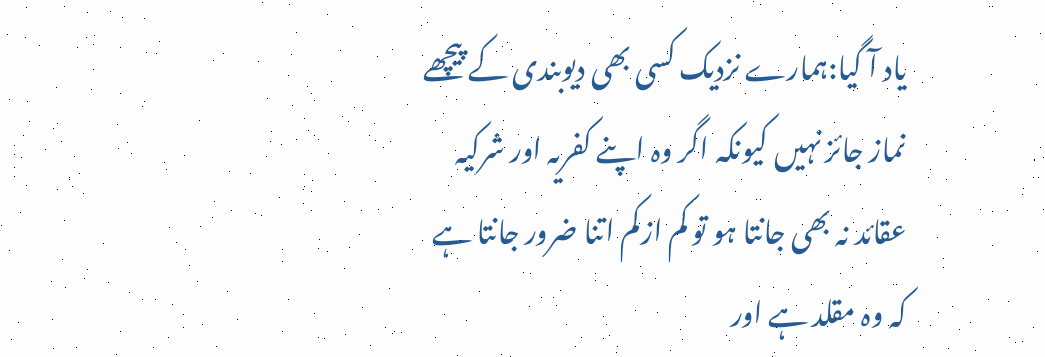یاد آ گیا:ہمارے نزدیک کسی بھی دیوبندی کے پیچھے نماز جائز نہیں کیونکہ اگر وہ اپنے کفریہ اور شرکیہ عقائد نہ بھی جانتا ہو تو کم ازکم اتنا ضرور جانتا ہے کہ وہ مقلد ہے اور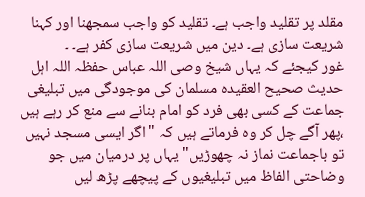مقلد پر تقلید واجب ہے۔ تقلید کو واجب سمجھنا اور کہنا شریعت سازی ہے۔ دین میں شریعت سازی کفر ہے۔ ۔
غور کیجئے کہ یہاں شیخ وصی اللہ عباس حفظہ اللہ اہل حدیث صحیح العقیدہ مسلمان کی موجودگی میں تبلیغی جماعت کے کسی بھی فرد کو امام بنانے سے منع کر رہے ہیں ،پھر آگے چل کر وہ فرماتے ہیں کہ "اگر ایسی مسجد نہیں تو باجماعت نماز نہ چھوڑیں"یہاں پر درمیان میں جو وضاحتی الفاظ میں تبلیغیوں کے پیچھے پڑھ لیں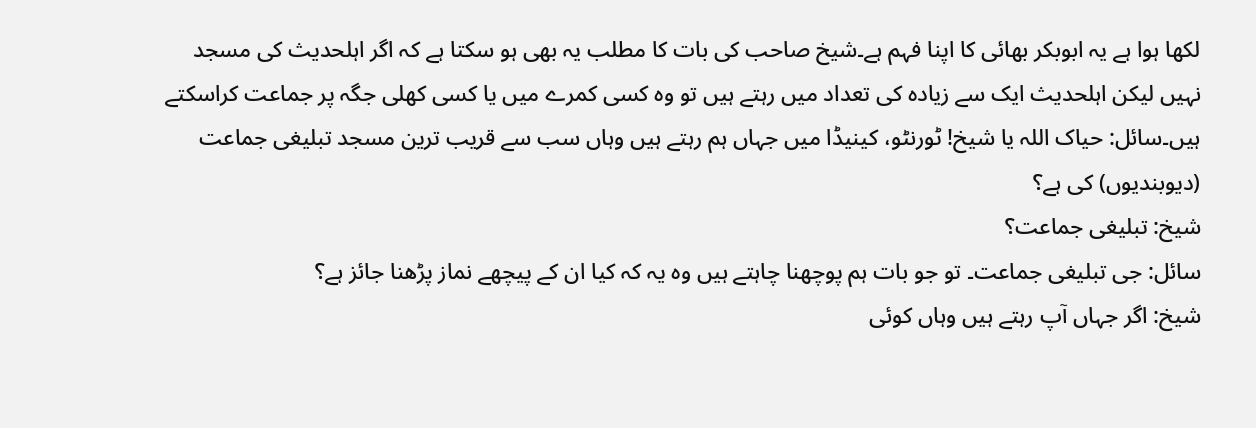لکھا ہوا ہے یہ ابوبکر بھائی کا اپنا فہم ہے۔شیخ صاحب کی بات کا مطلب یہ بھی ہو سکتا ہے کہ اگر اہلحدیث کی مسجد نہیں لیکن اہلحدیث ایک سے زیادہ کی تعداد میں رہتے ہیں تو وہ کسی کمرے میں یا کسی کھلی جگہ پر جماعت کراسکتے ہیں۔سائل: حیاک اللہ یا شیخ! ٹورنٹو، کینیڈا میں جہاں ہم رہتے ہیں وہاں سب سے قریب ترین مسجد تبلیغی جماعت (دیوبندیوں) کی ہے؟
شیخ: تبلیغی جماعت؟
سائل: جی تبلیغی جماعت۔ تو جو بات ہم پوچھنا چاہتے ہیں وہ یہ کہ کیا ان کے پیچھے نماز پڑھنا جائز ہے؟
شیخ: اگر جہاں آپ رہتے ہیں وہاں کوئی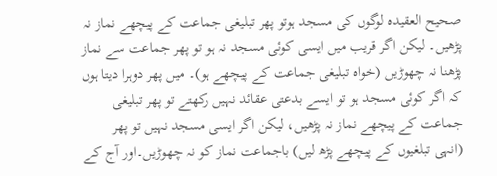صحیح العقیدہ لوگوں کی مسجد ہوتو پھر تبلیغی جماعت کے پیچھے نماز نہ پڑھیں۔ لیکن اگر قریب میں ایسی کوئی مسجد نہ ہو تو پھر جماعت سے نماز پڑھنا نہ چھوڑیں (خواہ تبلیغی جماعت کے پیچھے ہو)۔ میں پھر دوہرا دیتا ہوں کہ اگر کوئی مسجد ہو تو ایسے بدعتی عقائد نہیں رکھتے تو پھر تبلیغی جماعت کے پیچھے نماز نہ پڑھیں، لیکن اگر ایسی مسجد نہیں تو پھر (انہی تبلغیوں کے پیچھے پڑھ لیں) باجماعت نماز کو نہ چھوڑیں۔اور آج کے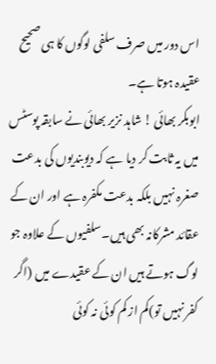اس دور میں صرف سلفی لوگوں کا ہی صحیح عقیدہ ہوتا ہے۔
ابوبکر بھائی ! شاہد نزیر بھائی نے سابقہ پوسٹس میں یہ ثابت کر دیا ہے کہ دیوبندیوں کی بدعت صغرہ نہیں بلکہ بدعت مکفرہ ہے اور ان کے عقائد مشرکانہ بھی ہیں۔سلفیوں کے علاوہ جو لوگ ہوتے ہیں ان کے عقیدے میں (اگر کفر نہیں تو)کم از کم کوئی نہ کوئی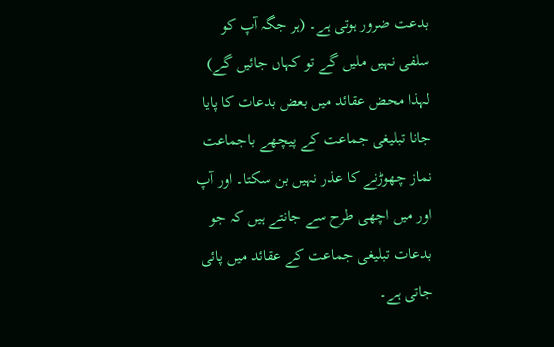بدعت ضرور ہوتی ہے۔ (ہر جگہ آپ کو سلفی نہیں ملیں گے تو کہاں جائیں گے) لہذا محض عقائد میں بعض بدعات کا پایا جانا تبلیغی جماعت کے پیچھے باجماعت نماز چھوڑنے کا عذر نہیں بن سکتا۔ اور آپ اور میں اچھی طرح سے جانتے ہیں کہ جو بدعات تبلیغی جماعت کے عقائد میں پائی جاتی ہے۔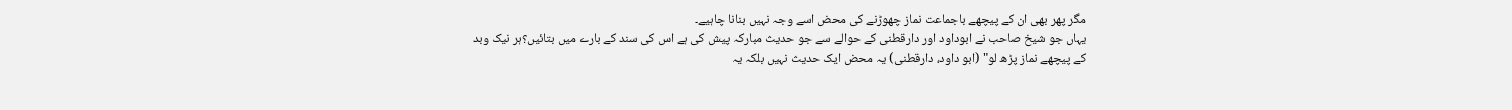مگر پھر بھی ان کے پیچھے باجماعت نماز چھوڑنے کی محض اسے وجہ نہیں بنانا چاہیے۔
یہاں جو شیخ صاحب نے ابوداود اور دارقطنی کے حوالے سے جو حدیث مبارکہ پیش کی ہے اس کی سند کے بارے میں بتائیں؟ہر نیک وبد کے پیچھے نماز پڑھ لو" (ابو داود، دارقطنی) یہ محض ایک حدیث نہیں بلکہ یہ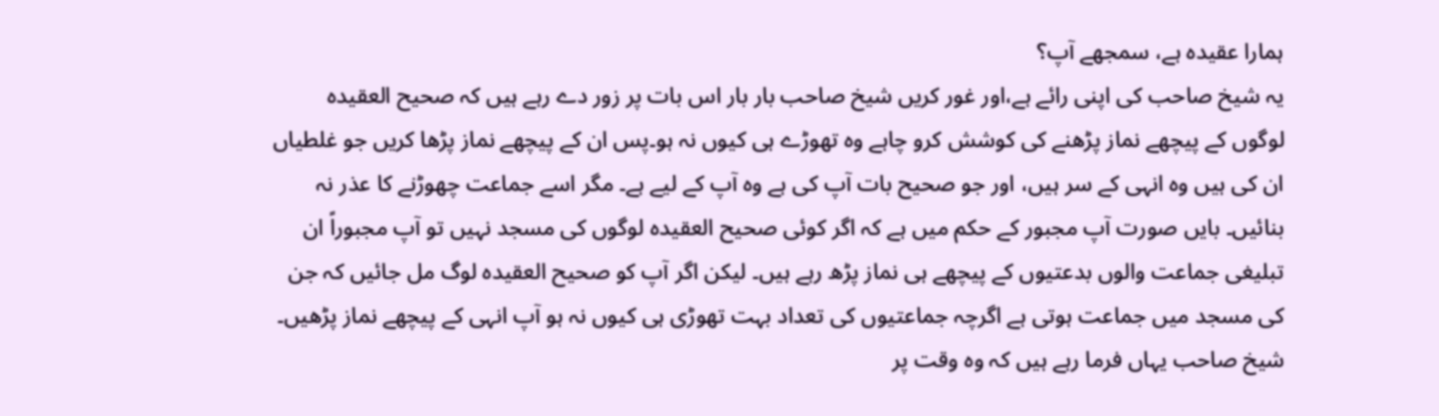ہمارا عقیدہ ہے، سمجھے آپ؟
یہ شیخ صاحب کی اپنی رائے ہے،اور غور کریں شیخ صاحب بار بار اس بات پر زور دے رہے ہیں کہ صحیح العقیدہ لوگوں کے پیچھے نماز پڑھنے کی کوشش کرو چاہے وہ تھوڑے ہی کیوں نہ ہو۔پس ان کے پیچھے نماز پڑھا کریں جو غلطیاں ان کی ہیں وہ انہی کے سر ہیں، اور جو صحیح بات آپ کی ہے وہ آپ کے لیے ہے۔ مگر اسے جماعت چھوڑنے کا عذر نہ بنائیں۔ بایں صورت آپ مجبور کے حکم میں ہے کہ اگر کوئی صحیح العقیدہ لوگوں کی مسجد نہیں تو آپ مجبوراً ان تبلیغی جماعت والوں بدعتیوں کے پیچھے ہی نماز پڑھ رہے ہیں۔ لیکن اگر آپ کو صحیح العقیدہ لوگ مل جائیں کہ جن کی مسجد میں جماعت ہوتی ہے اگرچہ جماعتیوں کی تعداد بہت تھوڑی ہی کیوں نہ ہو آپ انہی کے پیچھے نماز پڑھیں۔
شیخ صاحب یہاں فرما رہے ہیں کہ وہ وقت پر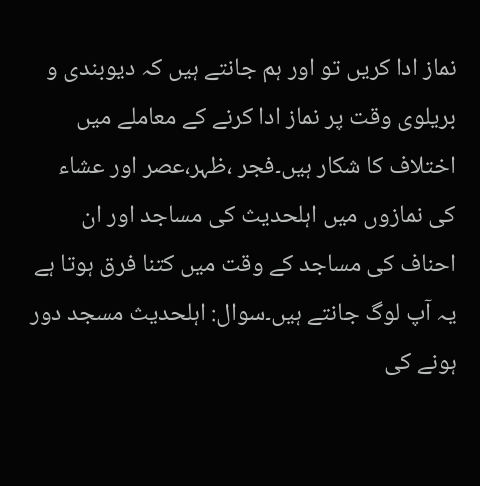نماز ادا کریں تو اور ہم جانتے ہیں کہ دیوبندی و بریلوی وقت پر نماز ادا کرنے کے معاملے میں اختلاف کا شکار ہیں۔فجر ،ظہر،عصر اور عشاء کی نمازوں میں اہلحدیث کی مساجد اور ان احناف کی مساجد کے وقت میں کتنا فرق ہوتا ہے یہ آپ لوگ جانتے ہیں۔سوال: اہلحدیث مسجد دور ہونے کی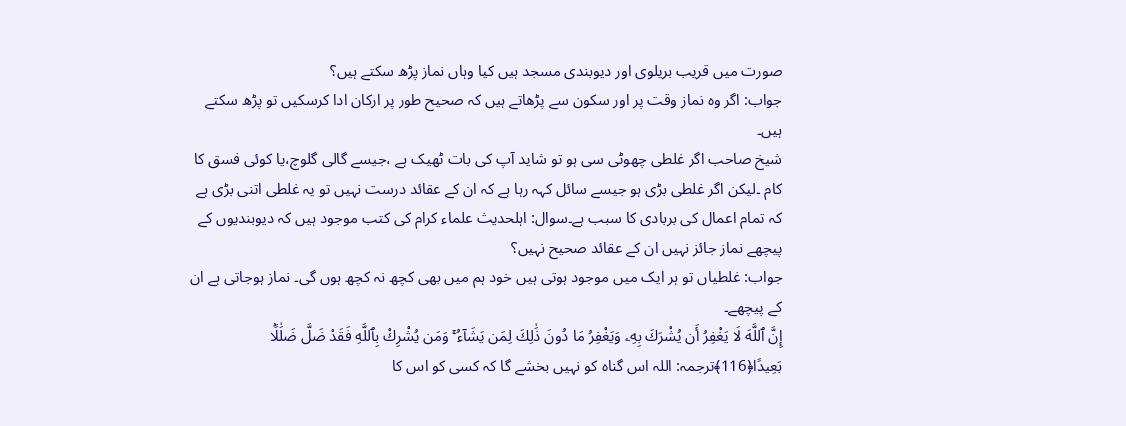صورت میں قریب بریلوی اور دیوبندی مسجد ہیں کیا وہاں نماز پڑھ سکتے ہیں؟
جواب: اگر وہ نماز وقت پر اور سکون سے پڑھاتے ہیں کہ صحیح طور پر ارکان ادا کرسکیں تو پڑھ سکتے ہیں۔
شیخ صاحب اگر غلطی چھوٹی سی ہو تو شاید آپ کی بات ٹھیک ہے ،جیسے گالی گلوچ،یا کوئی فسق کا کام ۔لیکن اگر غلطی بڑی ہو جیسے سائل کہہ رہا ہے کہ ان کے عقائد درست نہیں تو یہ غلطی اتنی بڑی ہے کہ تمام اعمال کی بربادی کا سبب ہے۔سوال: اہلحدیث علماء کرام کی کتب موجود ہیں کہ دیوبندیوں کے پیچھے نماز جائز نہیں ان کے عقائد صحیح نہیں؟
جواب: غلطیاں تو ہر ایک میں موجود ہوتی ہیں خود ہم میں بھی کچھ نہ کچھ ہوں گی۔ نماز ہوجاتی ہے ان کے پیچھے۔
إِنَّ ٱللَّهَ لَا يَغْفِرُ أَن يُشْرَكَ بِهِۦ وَيَغْفِرُ مَا دُونَ ذَٰلِكَ لِمَن يَشَآءُ ۚ وَمَن يُشْرِكْ بِٱللَّهِ فَقَدْ ضَلَّ ضَلَٰلًۢا بَعِيدًا﴿116﴾ترجمہ: اللہ اس گناہ کو نہیں بخشے گا کہ کسی کو اس کا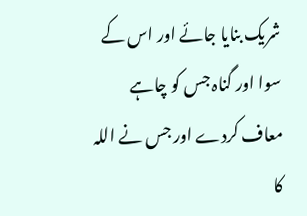شریک بنایا جائے اور اس کے سوا اور گناہ جس کو چاہے معاف کردے اور جس نے اللہ کا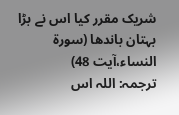شریک مقرر کیا اس نے بڑا بہتان باندھا (سورۃ النساء،آیت 48)
ترجمہ: اللہ اس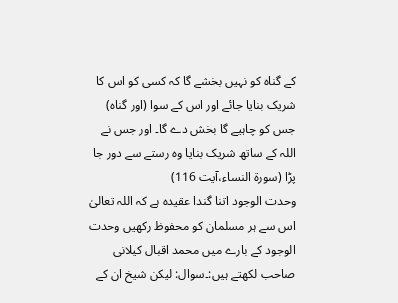کے گناہ کو نہیں بخشے گا کہ کسی کو اس کا شریک بنایا جائے اور اس کے سوا (اور گناہ) جس کو چاہیے گا بخش دے گا۔ اور جس نے اللہ کے ساتھ شریک بنایا وہ رستے سے دور جا پڑا (سورۃ النساء،آیت 116)
وحدت الوجود اتنا گندا عقیدہ ہے کہ اللہ تعالیٰ اس سے ہر مسلمان کو محفوظ رکھیں وحدت الوجود کے بارے میں محمد اقبال کیلانی صاحب لکھتے ہیں:۔سوال: لیکن شیخ ان کے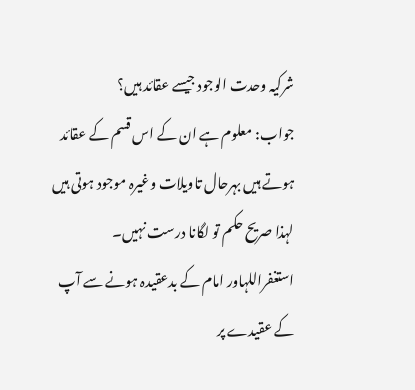شرکیہ وحدت الوجود جیسے عقائد ہیں؟
جواب: معلوم ہے ان کے اس قسم کے عقائد ہوتے ہیں بہرحال تاویلات وغیرہ موجود ہوتی ہیں لہذا صریح حکم تو لگانا درست نہیں۔
استغفراللہاور امام کے بدعقیدہ ہونے سے آپ کے عقیدے پر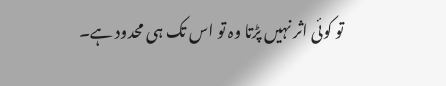تو کوئی اثر نہیں پڑتا وہ تو اس تک ہی محدود ہے۔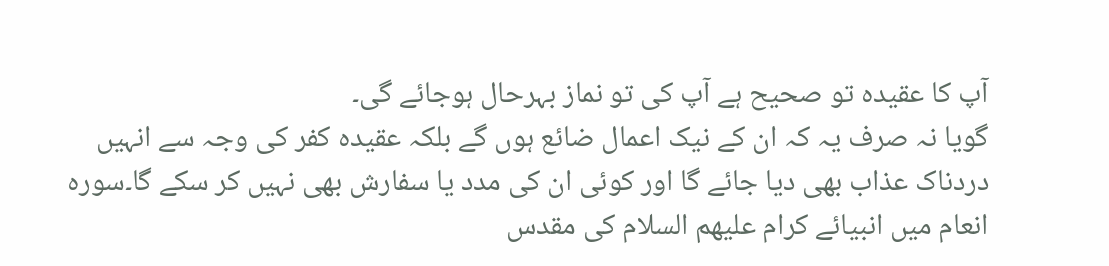آپ کا عقیدہ تو صحیح ہے آپ کی تو نماز بہرحال ہوجائے گی۔
گویا نہ صرف یہ کہ ان کے نیک اعمال ضائع ہوں گے بلکہ عقیدہ کفر کی وجہ سے انہیں دردناک عذاب بھی دیا جائے گا اور کوئی ان کی مدد یا سفارش بھی نہیں کر سکے گا۔سورہ انعام میں انبیائے کرام علیھم السلام کی مقدس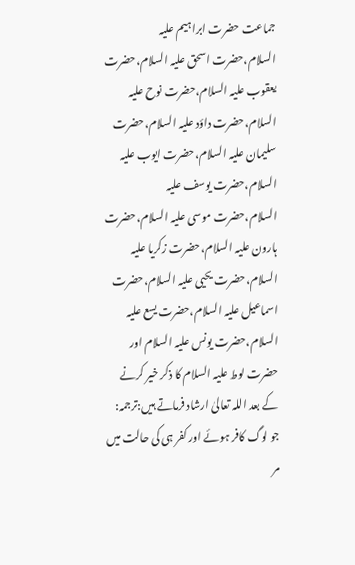جماعت حضرت ابراہیم علیہ السلام،حضرت اسحق علیہ السلام،حضرت یعقوب علیہ السلام،حضرت نوح علیہ السلام،حضرت داؤد علیہ السلام،حضرت سلیمان علیہ السلام،حضرت ایوب علیہ السلام،حضرت یوسف علیہ السلام،حضرت موسی علیہ السلام،حضرت ہارون علیہ السلام،حضرت زکریا علیہ السلام،حضرت یحیی علیہ السلام،حضرت اسماعیل علیہ السلام،حضرت یسع علیہ السلام،حضرت یونس علیہ السلام اور حضرت لوط علیہ السلام کا ذکر خیر کرنے کے بعد اللہ تعالیٰ ارشاد فرماتے ہیں:ترجمہ: جو لوگ کافر ہوئے اور کفر ہی کی حالت میں مر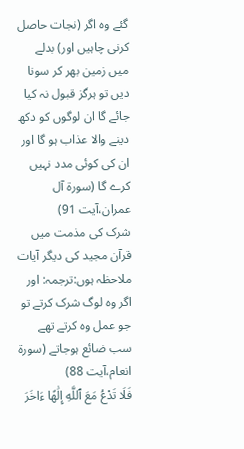گئے وہ اگر (نجات حاصل کرنی چاہیں اور) بدلے میں زمین بھر کر سونا دیں تو ہرگز قبول نہ کیا جائے گا ان لوگوں کو دکھ دینے والا عذاب ہو گا اور ان کی کوئی مدد نہیں کرے گا (سورۃ آل عمران،آیت 91)
شرک کی مذمت میں قرآن مجید کی دیگر آیات ملاحظہ ہوں:ترجمہ: اور اگر وہ لوگ شرک کرتے تو جو عمل وہ کرتے تھے سب ضائع ہوجاتے (سورۃ انعام،آیت 88)
فَلَا تَدْعُ مَعَ ٱللَّهِ إِلَٰهًا ءَاخَرَ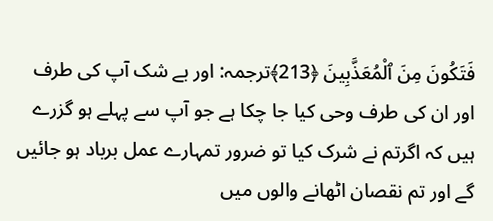فَتَكُونَ مِنَ ٱلْمُعَذَّبِينَ ﴿213﴾ترجمہ: اور بے شک آپ کی طرف اور ان کی طرف وحی کیا جا چکا ہے جو آپ سے پہلے ہو گزرے ہیں کہ اگرتم نے شرک کیا تو ضرور تمہارے عمل برباد ہو جائیں گے اور تم نقصان اٹھانے والوں میں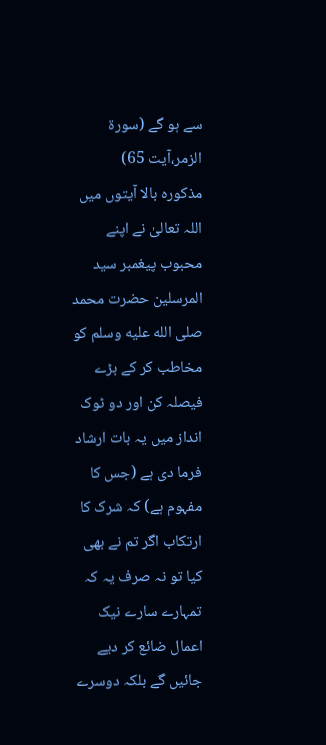سے ہو گے (سورۃ الزمر،آیت 65)
مذکورہ بالا آیتوں میں اللہ تعالیٰ نے اپنے محبوب پیغمبر سید المرسلین حضرت محمد صلى الله عليه وسلم کو مخاطب کر کے بڑے فیصلہ کن اور دو ٹوک انداز میں یہ بات ارشاد فرما دی ہے (جس کا مفہوم ہے) کہ شرک کا ارتکاب اگر تم نے بھی کیا تو نہ صرف یہ کہ تمہارے سارے نیک اعمال ضائع کر دیے جائیں گے بلکہ دوسرے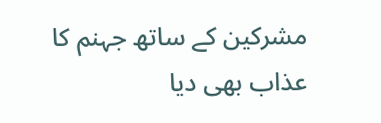مشرکین کے ساتھ جہنم کا عذاب بھی دیا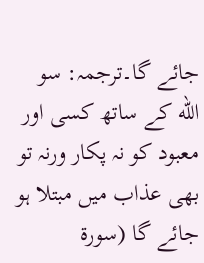جائے گا۔ترجمہ: سو الله کے ساتھ کسی اور معبود کو نہ پکار ورنہ تو بھی عذاب میں مبتلا ہو جائے گا (سورۃ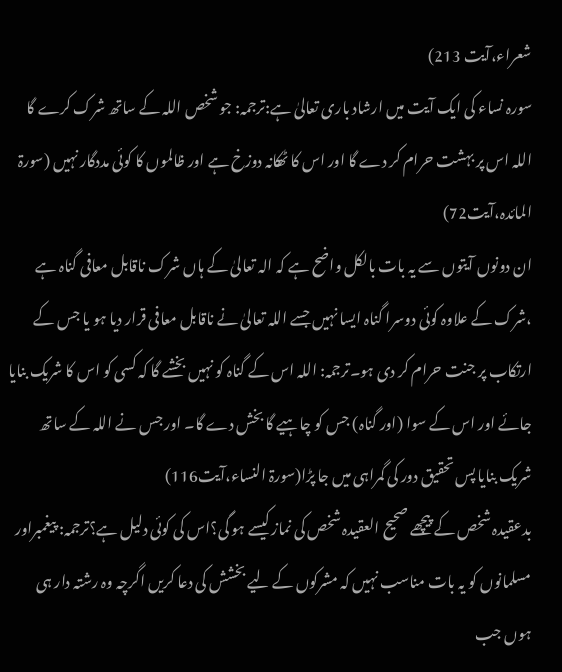شعراء،آیت 213)
سورہ نساء کی ایک آیت میں ارشاد باری تعالیٰ ہے:ترجمہ: جو شخص اللہ کے ساتھ شرک کرے گا اللہ اس پر بہشت حرام کر دے گا اور اس کا ٹھکانہ دوزخ ہے اور ظالموں کا کوئی مددگار نہیں (سورۃ المائدہ،آیت72)
ان دونوں آیتوں سے یہ بات بالکل واضح ہے کہ الہ تعالیٰ کے ہاں شرک ناقابل معافی گناہ ہے ،شرک کے علاوہ کوئی دوسرا گناہ ایسا نہیں جسے اللہ تعالیٰ نے ناقابل معافی قرار دیا ہو یا جس کے ارتکاب پر جنت حرام کر دی ہو۔ترجمہ: اللہ اس کے گناہ کو نہیں بخشے گا کہ کسی کو اس کا شریک بنایا جائے اور اس کے سوا (اور گناہ) جس کو چاہیے گا بخش دے گا۔ اور جس نے اللہ کے ساتھ شریک بنایا پس تحقیق دور کی گمراہی میں جا پڑا(سورۃ النساء،آیت116)
بدعقیدہ شخص کے پیچھے صحیح العقیدہ شخص کی نماز کیسے ہو گی؟اس کی کوئی دلیل ہے؟ترجمہ: پیغمبراور مسلمانوں کو یہ بات مناسب نہیں کہ مشرکوں کے لیے بخشش کی دعا کریں اگرچہ وہ رشتہ دار ہی ہوں جب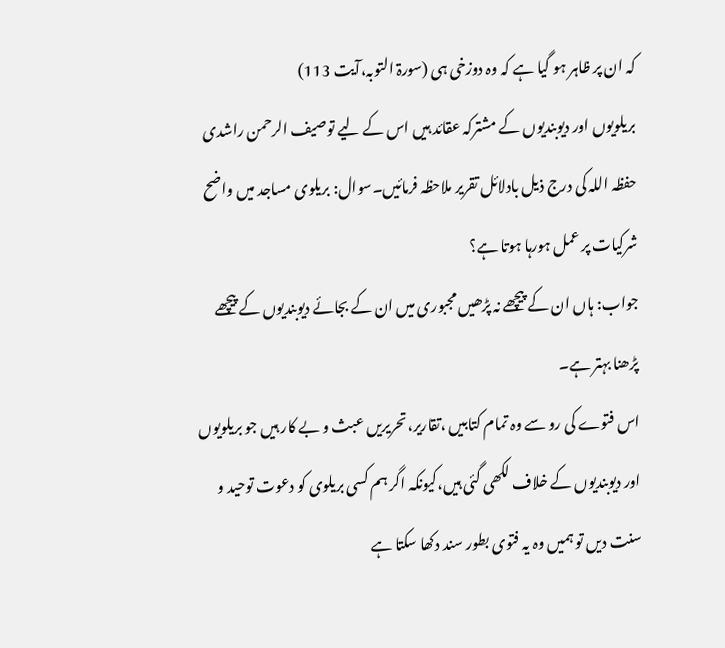کہ ان پر ظاہر ہو گیا ہے کہ وہ دوزخی ہی (سورۃ التوبہ،آیت 113)
بریلویوں اور دیوبندیوں کے مشترکہ عقائد ہیں اس کے لیے توصیف الرحمن راشدی حفظہ اللہ کی درج ذیل بادلائل تقریر ملاحظہ فرمائیں۔سوال: بریلوی مساجد میں واضح شرکیات پر عمل ہورہا ہوتا ہے؟
جواب: ہاں ان کے پیچھے نہ پڑھیں مجبوری میں ان کے بجائے دیوبندیوں کے پیچھے پڑھنا بہتر ہے۔
اس فتوے کی رو سے وہ تمام کتابیں ،تقاریر،تحریریں عبث و بے کار ہیں جو بریلویوں اور دیوبندیوں کے خلاف لکھی گئی ہیں،کیونکہ اگر ہم کسی بریلوی کو دعوت توحید و سنت دیں تو ہمیں وہ یہ فتوی بطور سند دکھا سکتا ہے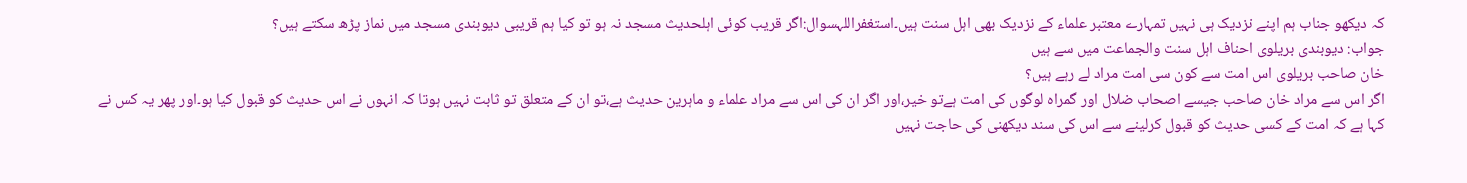کہ دیکھو جناب ہم اپنے نزدیک ہی نہیں تمہارے معتبر علماء کے نزدیک بھی اہل سنت ہیں۔استغفراللہسوال:اگر قریب کوئی اہلحدیث مسجد نہ ہو تو کیا ہم قریبی دیوبندی مسجد میں نماز پڑھ سکتے ہیں؟
جواب: دیوبندی بریلوی احناف اہل سنت والجماعت میں سے ہیں
خان صاحب بریلوی اس امت سے کون سی امت مراد لے رہے ہیں؟
اگر اس سے مراد خان صاحب جیسے اصحاب ضلال اور گمراہ لوگوں کی امت ہےتو خیر،اور اگر ان کی اس سے مراد علماء و ماہرین حدیث ہے،تو ان کے متعلق تو ثابت نہیں ہوتا کہ انہوں نے اس حدیث کو قبول کیا ہو۔اور پھر یہ کس نے کہا ہے کہ امت کے کسی حدیث کو قبول کرلینے سے اس کی سند دیکھنی کی حاجت نہیں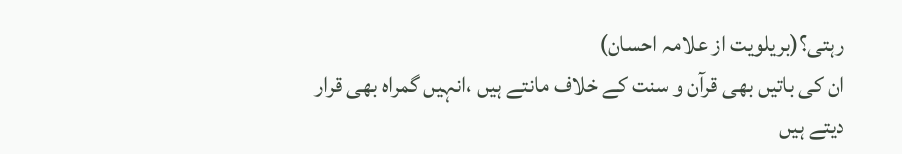رہتی؟(بریلویت از علامہ احسان)
ان کی باتیں بھی قرآن و سنت کے خلاف مانتے ہیں ،انہیں گمراہ بھی قرار دیتے ہیں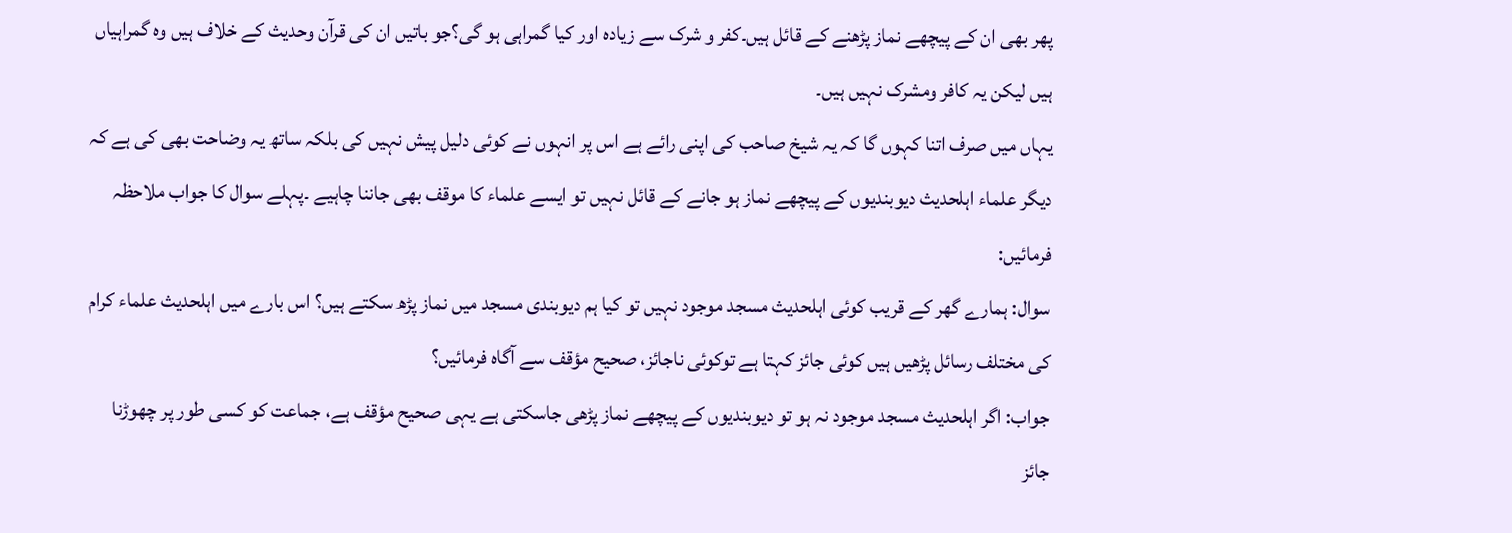پھر بھی ان کے پیچھے نماز پڑھنے کے قائل ہیں۔کفر و شرک سے زیادہ اور کیا گمراہی ہو گی؟جو باتیں ان کی قرآن وحدیث کے خلاف ہیں وہ گمراہیاں ہیں لیکن یہ کافر ومشرک نہیں ہیں۔
یہاں میں صرف اتنا کہوں گا کہ یہ شیخ صاحب کی اپنی رائے ہے اس پر انہوں نے کوئی دلیل پیش نہیں کی بلکہ ساتھ یہ وضاحت بھی کی ہے کہ دیگر علماء اہلحدیث دیوبندیوں کے پیچھے نماز ہو جانے کے قائل نہیں تو ایسے علماء کا موقف بھی جاننا چاہیے ۔پہلے سوال کا جواب ملاحظہ فرمائیں:
سوال: ہمارے گھر کے قریب کوئی اہلحدیث مسجد موجود نہیں تو کیا ہم دیوبندی مسجد میں نماز پڑھ سکتے ہیں؟ اس بارے میں اہلحدیث علماء کرام کی مختلف رسائل پڑھیں ہیں کوئی جائز کہتا ہے توکوئی ناجائز، صحیح مؤقف سے آگاہ فرمائیں؟
جواب: اگر اہلحدیث مسجد موجود نہ ہو تو دیوبندیوں کے پیچھے نماز پڑھی جاسکتی ہے یہی صحیح مؤقف ہے، جماعت کو کسی طور پر چھوڑنا جائز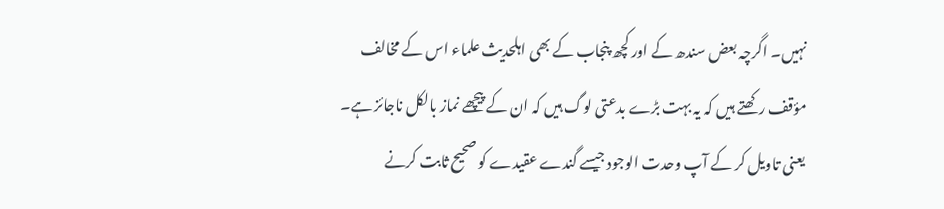نہیں۔ اگرچہ بعض سندھ کے اور کچھ پنجاب کے بھی اہلحدیث علماء اس کے مخالف مؤقف رکھتے ہیں کہ یہ بہت بڑے بدعتی لوگ ہیں کہ ان کے پیچھے نماز بالکل ناجائز ہے۔
یعنی تاویل کر کے آپ وحدت الوجود جیسے گندے عقیدے کو صحیح ثابت کرنے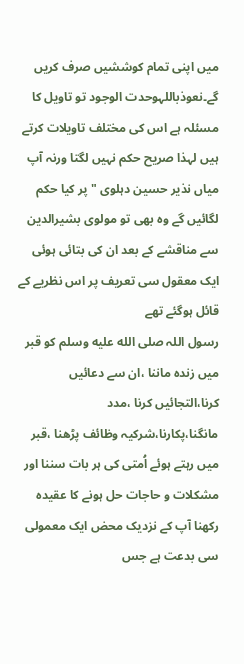میں اپنی تمام کوششیں صرف کریں گے۔نعوذباللہوحدت الوجود تو تاویل کا مسئلہ ہے اس کی مختلف تاویلات کرتے ہیں لہذا صریح حکم نہیں لگتا ورنہ آپ میاں نذیر حسین دہلوی " پر کیا حکم لگائیں گے وہ بھی تو مولوی بشیرالدین سے مناقشے کے بعد ان کی بتائی ہوئی ایک معقول سی تعریف پر اس نظریے کے قائل ہوگئے تھے
رسول اللہ صلى الله عليه وسلم کو قبر میں زندہ ماننا ،ان سے دعائیں کرنا،التجائیں کرنا ،مدد مانگنا،پکارنا،شرکیہ وظائف پڑھنا ،قبر میں رہتے ہوئے اُمتی کی ہر بات سننا اور مشکلات و حاجات حل ہونے کا عقیدہ رکھنا آپ کے نزدیک محض ایک معمولی سی بدعت ہے جس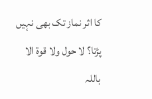کا اثر نماز تک بھی نہیں پڑتا؟ لا حول ولا قوۃ الا باللہ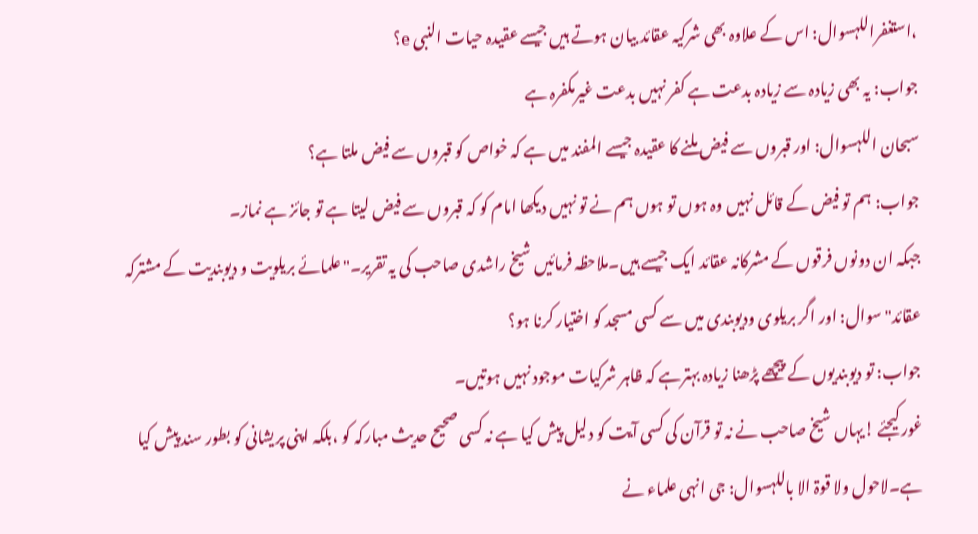،استغفراللہسوال: اس کے علاوہ بھی شرکیہ عقائد بیان ہوتے ہیں جیسے عقیدہ حیات النبی e؟
جواب: یہ بھی زیادہ سے زیادہ بدعت ہے کفر نہیں بدعت غیرمکفرہ ہے
سبحان اللہسوال: اور قبروں سے فیض ملنے کا عقیدہ جیسے المفند میں ہے کہ خواص کو قبروں سے فیض ملتا ہے؟
جواب: ہم تو فیض کے قائل نہیں وہ ہوں تو ہوں ہم نے تو نہیں دیکھا امام کو کہ قبروں سے فیض لیتا ہے تو جائز ہے نماز۔
جبکہ ان دونوں فرقوں کے مشرکانہ عقائد ایک جیسے ہیں۔ملاحظہ فرمائیں شیخ راشدی صاحب کی یہ تقریر۔"علمائے بریلویت و دیوبندیت کے مشترکہ عقائد"سوال: اور اگر بریلوی ودیوبندی میں سے کسی مسجد کو اختیار کرنا ہو؟
جواب: تو دیوبندیوں کے پیچھے پڑھنا زیادہ بہترہے کہ ظاہر شرکیات موجود نہیں ہوتیں۔
غور کیجئے !یہاں شیخ صاحب نے نہ تو قرآن کی کسی آیت کو دلیل پیش کیا ہے نہ کسی صحیح حدیث مبارکہ کو ،بلکہ اپنی پریشانی کو بطور سند پیش کیا ہے۔لاحول ولا قوۃ الا باللہسوال: جی انہی علماء نے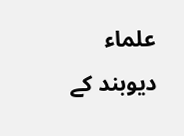علماء دیوبند کے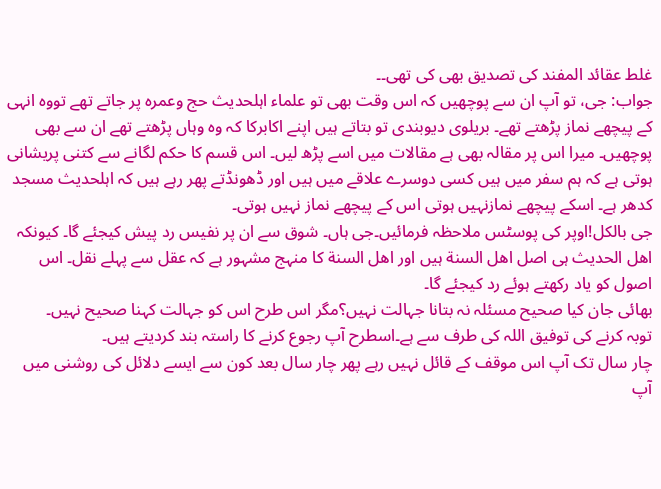غلط عقائد المفند کی تصدیق بھی کی تھی۔۔
جواب: جی، تو آپ ان سے پوچھیں کہ اس وقت بھی تو علماء اہلحدیث حج وعمرہ پر جاتے تھے تووہ انہی کے پیچھے نماز پڑھتے تھے۔ بریلوی دیوبندی تو بتاتے ہیں اپنے اکابرکا کہ وہ وہاں پڑھتے تھے ان سے بھی پوچھیں۔ میرا اس پر مقالہ بھی ہے مقالات میں اسے پڑھ لیں۔ اس قسم کا حکم لگانے سے کتنی پریشانی ہوتی ہے کہ ہم سفر میں ہیں کسی دوسرے علاقے میں ہیں اور ڈھونڈتے پھر رہے ہیں کہ اہلحدیث مسجد کدھر ہے۔ اسکے پیچھے نمازنہیں ہوتی اس کے پیچھے نماز نہیں ہوتی۔
جی بالکل!اوپر کی پوسٹس ملاحظہ فرمائیں۔جی ہاں۔ شوق سے ان پر نفیس رد پیش کیجئے گا۔ کیونکہ اھل الحدیث ہی اصل اھل السنة ہیں اور اھل السنة کا منہج مشہور ہے کہ عقل سے پہلے نقل۔ اس اصول کو یاد رکھتے ہوئے رد کیجئے گا۔
بھائی جان کیا صحیح مسئلہ نہ بتانا جہالت نہیں؟مگر اس طرح اس کو جہالت کہنا صحیح نہیں۔
توبہ کرنے کی توفیق اللہ کی طرف سے ہے۔اسطرح آپ رجوع کرنے کا راستہ بند کردیتے ہیں۔
چار سال تک آپ اس موقف کے قائل نہیں رہے پھر چار سال بعد کون سے ایسے دلائل کی روشنی میں آپ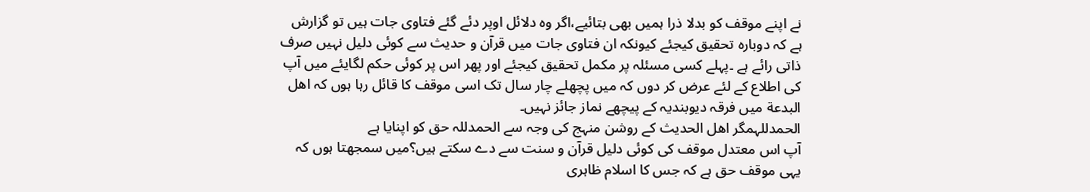نے اپنے موقف کو بدلا ذرا ہمیں بھی بتائیے،اگر وہ دلائل اوپر دئے گئے فتاوی جات ہیں تو گزارش ہے کہ دوبارہ تحقیق کیجئے کیونکہ ان فتاوی جات میں قرآن و حدیث سے کوئی دلیل نہیں صرف ذاتی رائے ہے ۔پہلے کسی مسئلہ پر مکمل تحقیق کیجئے اور پھر اس پر کوئی حکم لگایئے میں آپ کی اطلاع کے لئے عرض کر دوں کہ میں پچھلے چار سال تک اسی موقف کا قائل رہا ہوں کہ اھل البدعة میں فرقہ دیوبندیہ کے پیچھے نماز جائز نہیں۔
الحمدللہمگر اھل الحدیث کے روشن منہج کی وجہ سے الحمدللہ حق کو اپنایا ہے
آپ اس معتدل موقف کی کوئی دلیل قرآن و سنت سے دے سکتے ہیں؟میں سمجھتا ہوں کہ یہی موقف حق ہے کہ جس کا اسلام ظاہری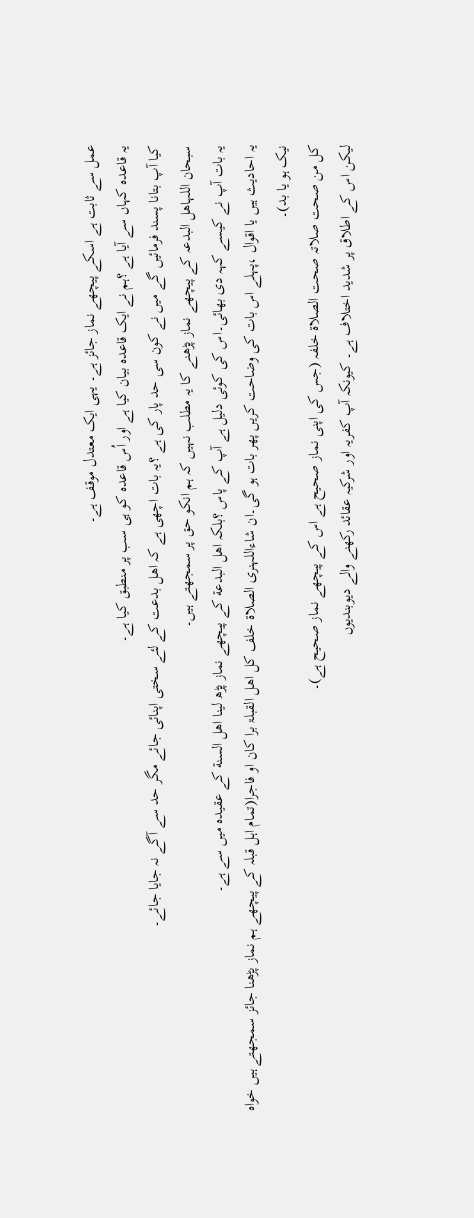عمل سے ثابت ہے اسکے پیچھے نماز جائز ہے۔ یہی ایک معتدل موقف ہے۔
یہ قاعدہ کہاں سے آیا ہے ؟ہم نے ایک قاعدہ بیان کیا ہے اور اُس قاعدہ کو ہی سب پر منطبق کیا ہے۔
کیا آپ بتانا پسند فرمائیں گے میں نے کون سی حد پار کی ہے ؟یہ بات اچھی ہے کہ اھل بدعت کے لئے سختی اپنائی جائے مگر حد سے آگے نہ جایا جائے۔
سبحان اللہاھل البدعہ کے پیچھے نماز پڑھنے کا یہ مطلب نہیں کہ ہم انکو حق پر سمجھتے ہیں۔
یہ بات آپ نے کیسے کہہ دی بھائی۔اس کی کوئی دلیل ہے آپ کے پاس ؟بلکہ اھل البدعة کے پیچھے نماز پڑھ لینا اھل السنة کے عقیدہ میں سے ہے۔
یہ احادیث ہیں یا اقوال ،پہلے اس بات کی وضاحت کریں پھر بات ہو گی۔ان شاءاللہنری الصلاۃ خلف کل اھل القبلۃ برا کان او فاجرا(تمام اہل قبلہ کے پیچھے ہم نماز پڑھنا جائز سمجھتے ہیں خواہ نیک ہو یا بد)۔
کل من صحت صلاتہ صحت الصلاۃ خلفہ (جس کی اپنی نماز صحیح ہے اس کے پیچھے نماز صحیح ہے)۔
لیکن اس کے اطلاق پر شدید اختلاف ہے۔ کیونکہ آپ کفریہ اور شرکیہ عقائد رکھنے والے دیوبندیوں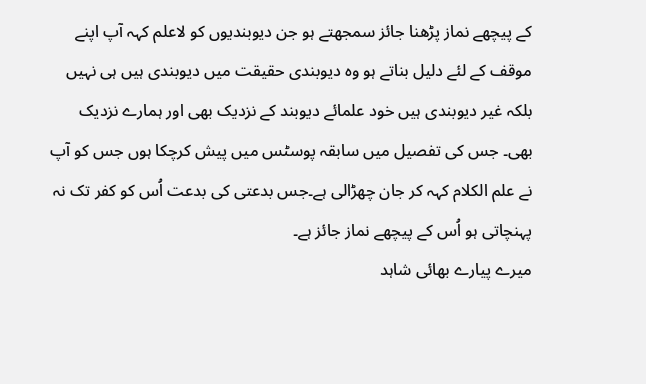کے پیچھے نماز پڑھنا جائز سمجھتے ہو جن دیوبندیوں کو لاعلم کہہ آپ اپنے موقف کے لئے دلیل بناتے ہو وہ دیوبندی حقیقت میں دیوبندی ہیں ہی نہیں بلکہ غیر دیوبندی ہیں خود علمائے دیوبند کے نزدیک بھی اور ہمارے نزدیک بھی۔ جس کی تفصیل میں سابقہ پوسٹس میں پیش کرچکا ہوں جس کو آپ نے علم الکلام کہہ کر جان چھڑالی ہے۔جس بدعتی کی بدعت اُس کو کفر تک نہ پہنچاتی ہو اُس کے پیچھے نماز جائز ہے۔
میرے پیارے بھائی شاہد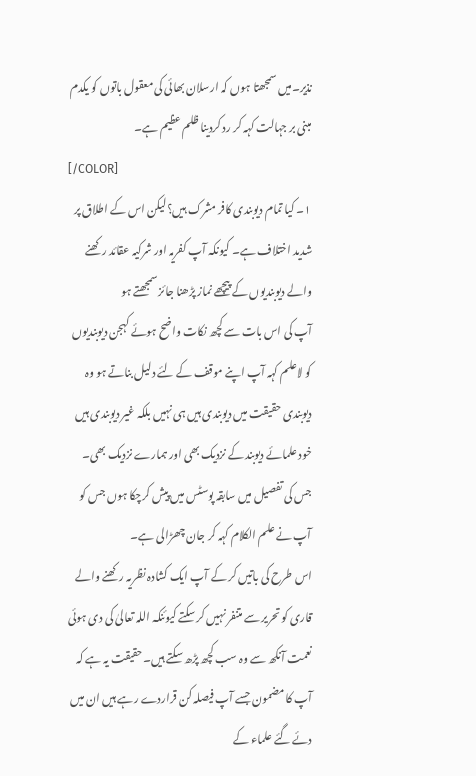نذیر۔میں سمجھتا ہوں کہ ارسلان بھائی کی معقول باتوں کو یکدم مبنی بر جہالت کہہ کر رد کردینا ظلم عظیم ہے۔
[/COLOR]
١۔ کیا تمام دیوبندی کافر مشرک ہیں؟لیکن اس کے اطلاق پر شدید اختلاف ہے۔ کیونکہ آپ کفریہ اور شرکیہ عقائد رکھنے والے دیوبندیوں کے پیچھے نماز پڑھنا جائز سمجھتے ہو
آپ کی اس بات سے کچھ نکات واضح ہوئے کہجن دیوبندیوں کو لاعلم کہہ آپ اپنے موقف کے لئے دلیل بناتے ہو وہ دیوبندی حقیقت میں دیوبندی ہیں ہی نہیں بلکہ غیر دیوبندی ہیں خود علمائے دیوبند کے نزدیک بھی اور ہمارے نزدیک بھی۔ جس کی تفصیل میں سابقہ پوسٹس میں پیش کرچکا ہوں جس کو آپ نے علم الکلام کہہ کر جان چھڑالی ہے۔
اس طرح کی باتیں کر کے آپ ایک کشادہ نظریہ رکھنے والے قاری کو تحریر سے متنفر نہیں کر سکتے کیوئنکہ اللہ تعالیٰ کی دی ہوئی نعمت آنکھ سے وہ سب کچھ پڑھ سکتے ہیں۔حقیقت یہ ہے کہ آپ کا مضمون جسے آپ فیصلہ کن قراردے رہے ہیں ان میں دئے گئے علماء کے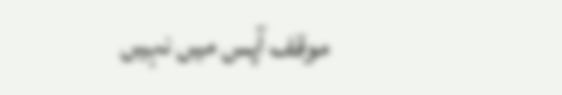موقف آپس میں نہیں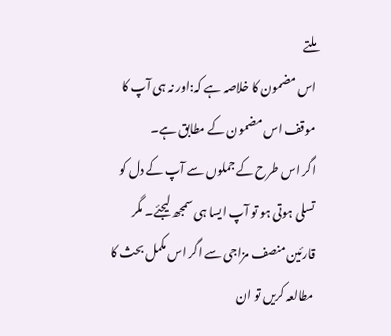ملتے
اس مضمون کا خلاصہ ہے کہ:اور نہ ہی آپ کا موقف اس مضمون کے مطابق ہے۔
اگر اس طرح کے جملوں سے آپ کے دل کو تسلی ہوتی ہو تو آپ ایسا ہی سمجھ لیجئے۔ مگر قارئین منصف مزاجی سے اگر اس مکمل بحث کا مطالعہ کریں تو ان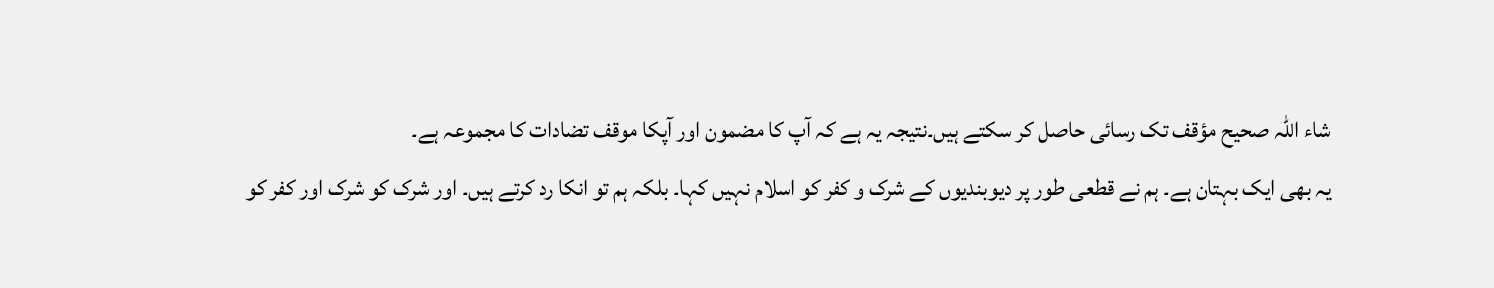شاء اللہ صحیح مؤقف تک رسائی حاصل کر سکتے ہیں۔نتیجہ یہ ہے کہ آپ کا مضمون اور آپکا موقف تضادات کا مجموعہ ہے۔
یہ بھی ایک بہتان ہے۔ ہم نے قطعی طور پر دیوبندیوں کے شرک و کفر کو اسلام نہیں کہا۔ بلکہ ہم تو انکا رد کرتے ہیں۔ اور شرک کو شرک اور کفر کو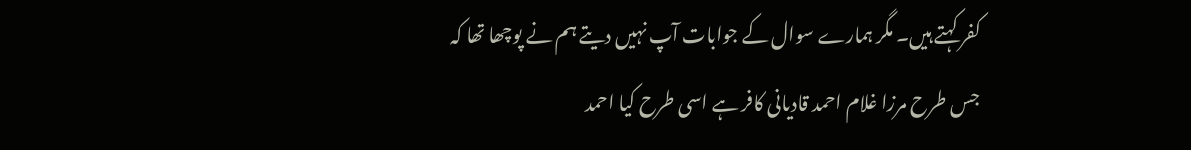کفر کہتے ہیں۔ مگر ہمارے سوال کے جوابات آپ نہیں دیتے ہم نے پوچھا تھا کہ جس طرح مرزا غلام احمد قادیانی کافر ہے اسی طرح کیا احمد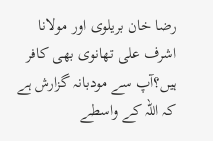رضا خان بریلوی اور مولانا اشرف علی تھانوی بھی کافر ہیں؟آپ سے مودبانہ گزارش ہے کہ اللہ کے واسطے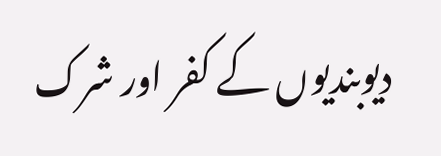دیوبندیوں کے کفر اور شرک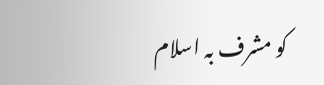کو مشرف بہ اسلام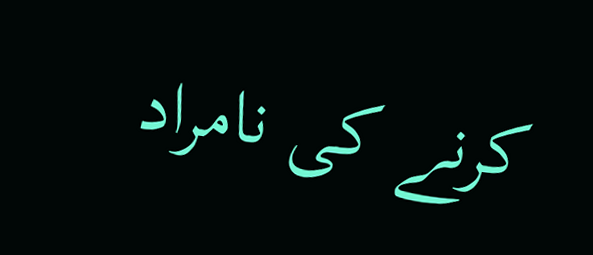کرنے کی نامراد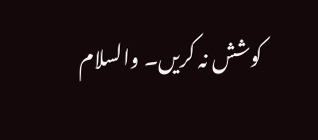کوشش نہ کریں۔ والسلام